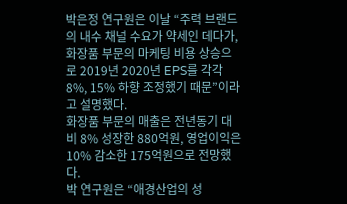박은정 연구원은 이날 “주력 브랜드의 내수 채널 수요가 약세인 데다가, 화장품 부문의 마케팅 비용 상승으로 2019년 2020년 EPS를 각각 8%, 15% 하향 조정했기 때문”이라고 설명했다.
화장품 부문의 매출은 전년동기 대비 8% 성장한 880억원, 영업이익은 10% 감소한 175억원으로 전망했다.
박 연구원은 “애경산업의 성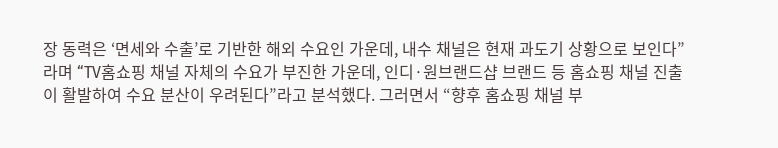장 동력은 ‘면세와 수출’로 기반한 해외 수요인 가운데, 내수 채널은 현재 과도기 상황으로 보인다”라며 “TV홈쇼핑 채널 자체의 수요가 부진한 가운데, 인디·원브랜드샵 브랜드 등 홈쇼핑 채널 진출이 활발하여 수요 분산이 우려된다”라고 분석했다. 그러면서 “향후 홈쇼핑 채널 부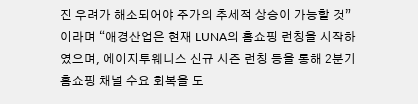진 우려가 해소되어야 주가의 추세적 상승이 가능할 것”이라며 “애경산업은 현재 LUNA의 홈쇼핑 런칭을 시작하였으며, 에이지투웨니스 신규 시즌 런칭 등을 통해 2분기 홈쇼핑 채널 수요 회복을 도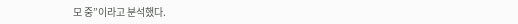모 중”이라고 분석했다.